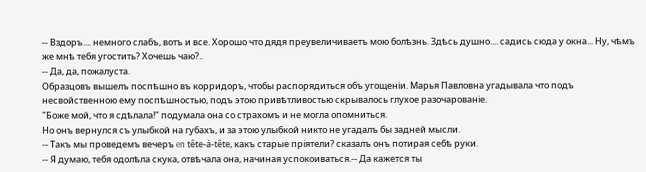-- Вздоръ.... немного слабъ, вотъ и все. Хорошо что дядя преувеличиваетъ мою болѣзнь. Здѣсь душно.... садись сюда у окна... Ну, чѣмъ же мнѣ тебя угостить? Хочешь чаю?..
-- Да, да, пожалуста.
Образцовъ вышелъ поспѣшно въ корридоръ, чтобы распорядиться объ угощеніи. Марья Павловна угадывала что подъ несвойственною ему поспѣшностью, подъ этою привѣтливостью скрывалось глухое разочарованіе.
"Боже мой, что я сдѣлала!" подумала она со страхомъ и не могла опомниться.
Но онъ вернулся съ улыбкой на губахъ, и за этою улыбкой никто не угадалъ бы задней мысли.
-- Такъ мы проведемъ вечеръ en tête-à-tête, какъ старые пріятели? сказалъ онъ потирая себѣ руки.
-- Я думаю, тебя одолѣла скука, отвѣчала она, начиная успокоиваться.-- Да кажется ты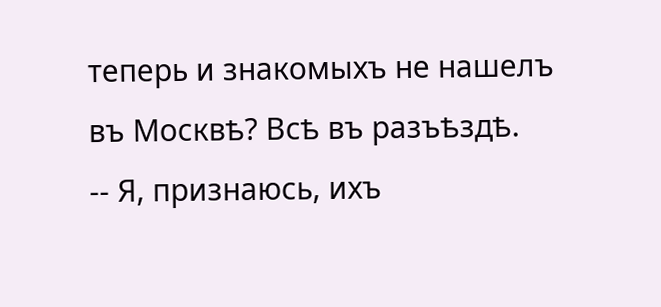теперь и знакомыхъ не нашелъ въ Москвѣ? Всѣ въ разъѣздѣ.
-- Я, признаюсь, ихъ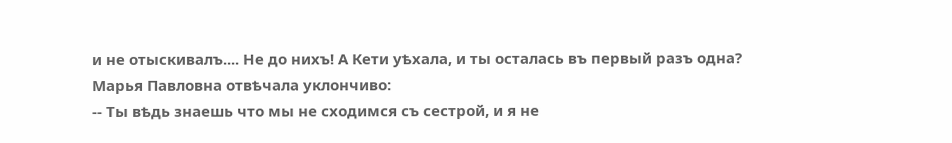и не отыскивалъ.... Не до нихъ! А Кети уѣхала, и ты осталась въ первый разъ одна?
Марья Павловна отвѣчала уклончиво:
-- Ты вѣдь знаешь что мы не сходимся съ сестрой, и я не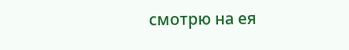смотрю на ея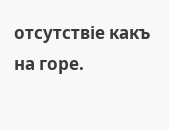отсутствіе какъ на горе.